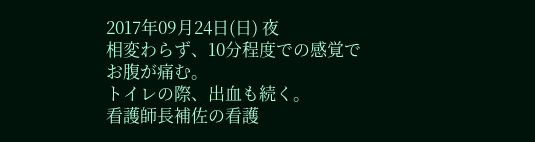2017年09月24日(日) 夜
相変わらず、10分程度での感覚で
お腹が痛む。
トイレの際、出血も続く。
看護師長補佐の看護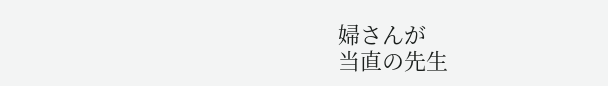婦さんが
当直の先生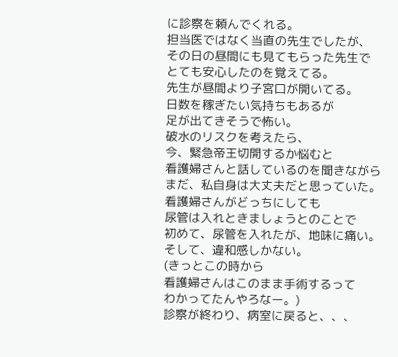に診察を頼んでくれる。
担当医ではなく当直の先生でしたが、
その日の昼間にも見てもらった先生で
とても安心したのを覚えてる。
先生が昼間より子宮口が開いてる。
日数を稼ぎたい気持ちもあるが
足が出てきそうで怖い。
破水のリスクを考えたら、
今、緊急帝王切開するか悩むと
看護婦さんと話しているのを聞きながら
まだ、私自身は大丈夫だと思っていた。
看護婦さんがどっちにしても
尿管は入れときましょうとのことで
初めて、尿管を入れたが、地味に痛い。
そして、違和感しかない。
(きっとこの時から
看護婦さんはこのまま手術するって
わかってたんやろなー。)
診察が終わり、病室に戻ると、、、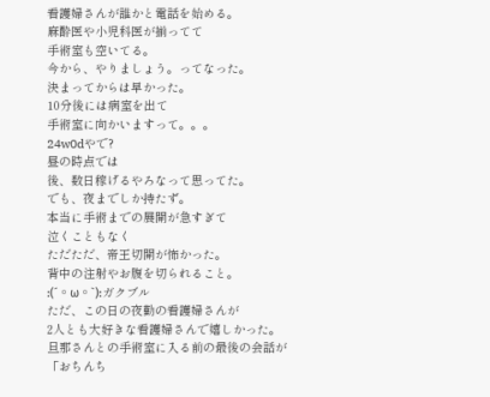看護婦さんが誰かと電話を始める。
麻酔医や小児科医が揃ってて
手術室も空いてる。
今から、やりましょう。ってなった。
決まってからは早かった。
10分後には病室を出て
手術室に向かいますって。。。
24w0dやで?
昼の時点では
後、数日稼げるやろなって思ってた。
でも、夜までしか持たず。
本当に手術までの展開が急すぎて
泣くこともなく
ただただ、帝王切開が怖かった。
背中の注射やお腹を切られること。
:(´◦ω◦`):ガクブル
ただ、この日の夜勤の看護婦さんが
2人とも大好きな看護婦さんで嬉しかった。
旦那さんとの手術室に入る前の最後の会話が
「おちんち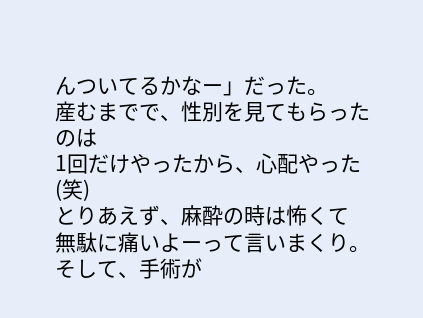んついてるかなー」だった。
産むまでで、性別を見てもらったのは
1回だけやったから、心配やった(笑)
とりあえず、麻酔の時は怖くて
無駄に痛いよーって言いまくり。
そして、手術が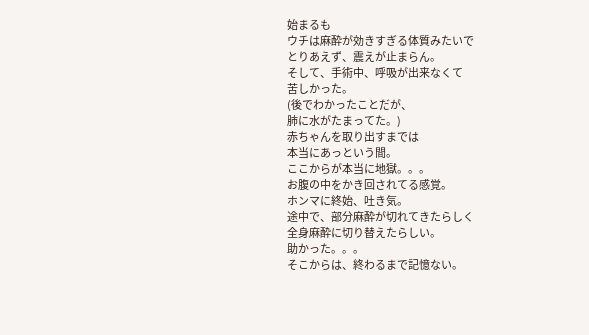始まるも
ウチは麻酔が効きすぎる体質みたいで
とりあえず、震えが止まらん。
そして、手術中、呼吸が出来なくて
苦しかった。
(後でわかったことだが、
肺に水がたまってた。)
赤ちゃんを取り出すまでは
本当にあっという間。
ここからが本当に地獄。。。
お腹の中をかき回されてる感覚。
ホンマに終始、吐き気。
途中で、部分麻酔が切れてきたらしく
全身麻酔に切り替えたらしい。
助かった。。。
そこからは、終わるまで記憶ない。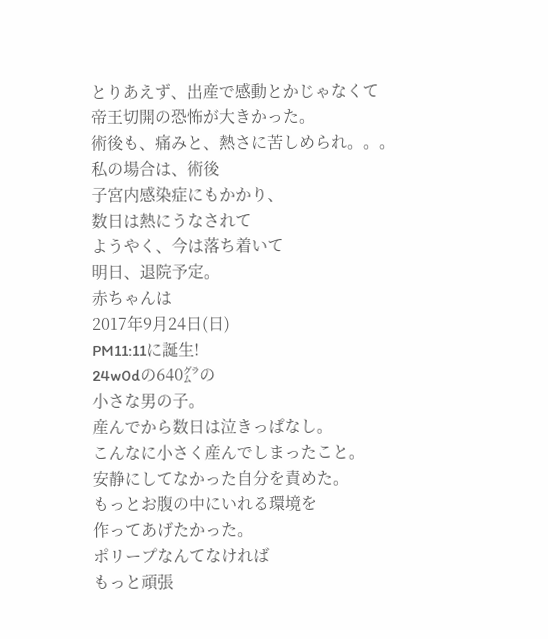とりあえず、出産で感動とかじゃなくて
帝王切開の恐怖が大きかった。
術後も、痛みと、熱さに苦しめられ。。。
私の場合は、術後
子宮内感染症にもかかり、
数日は熱にうなされて
ようやく、今は落ち着いて
明日、退院予定。
赤ちゃんは
2017年9月24日(日)
PM11:11に誕生!
24w0dの640㌘の
小さな男の子。
産んでから数日は泣きっぱなし。
こんなに小さく産んでしまったこと。
安静にしてなかった自分を責めた。
もっとお腹の中にいれる環境を
作ってあげたかった。
ポリープなんてなければ
もっと頑張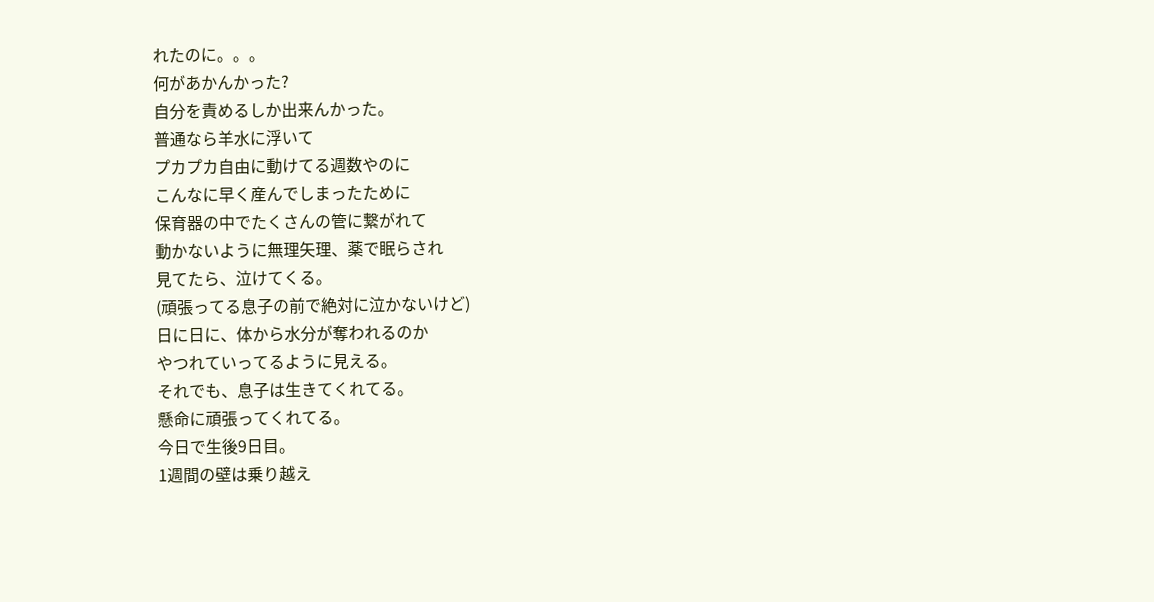れたのに。。。
何があかんかった?
自分を責めるしか出来んかった。
普通なら羊水に浮いて
プカプカ自由に動けてる週数やのに
こんなに早く産んでしまったために
保育器の中でたくさんの管に繋がれて
動かないように無理矢理、薬で眠らされ
見てたら、泣けてくる。
(頑張ってる息子の前で絶対に泣かないけど)
日に日に、体から水分が奪われるのか
やつれていってるように見える。
それでも、息子は生きてくれてる。
懸命に頑張ってくれてる。
今日で生後9日目。
1週間の壁は乗り越え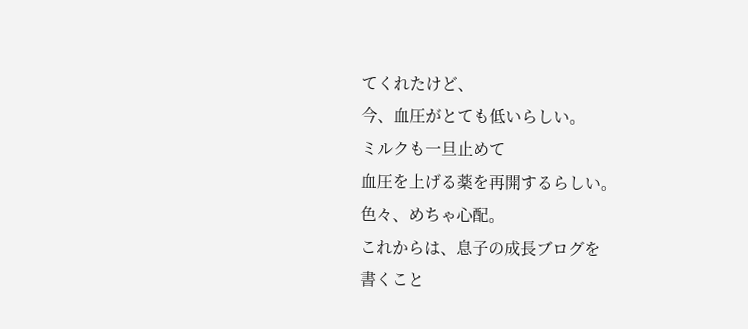てくれたけど、
今、血圧がとても低いらしい。
ミルクも一旦止めて
血圧を上げる薬を再開するらしい。
色々、めちゃ心配。
これからは、息子の成長ブログを
書くこと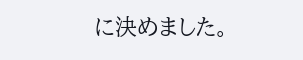に決めました。